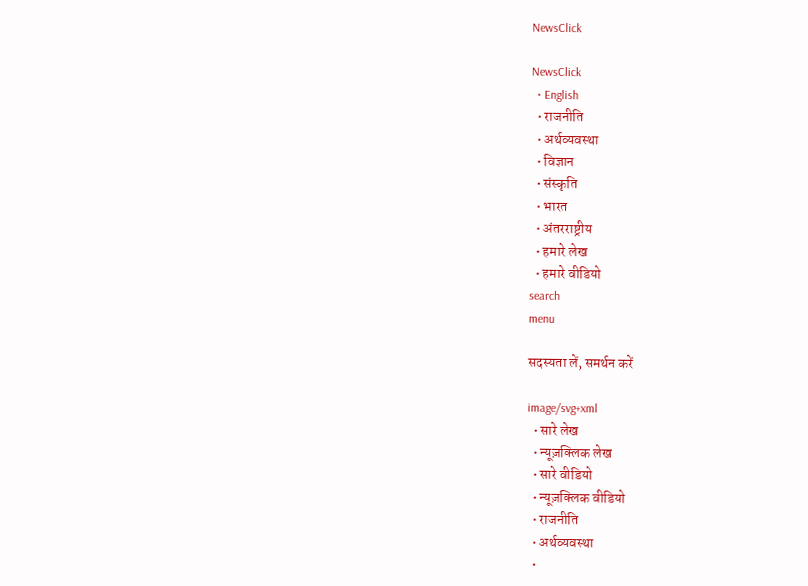NewsClick

NewsClick
  • English
  • राजनीति
  • अर्थव्यवस्था
  • विज्ञान
  • संस्कृति
  • भारत
  • अंतरराष्ट्रीय
  • हमारे लेख
  • हमारे वीडियो
search
menu

सदस्यता लें, समर्थन करें

image/svg+xml
  • सारे लेख
  • न्यूज़क्लिक लेख
  • सारे वीडियो
  • न्यूज़क्लिक वीडियो
  • राजनीति
  • अर्थव्यवस्था
  •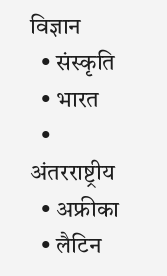विज्ञान
  • संस्कृति
  • भारत
  • अंतरराष्ट्रीय
  • अफ्रीका
  • लैटिन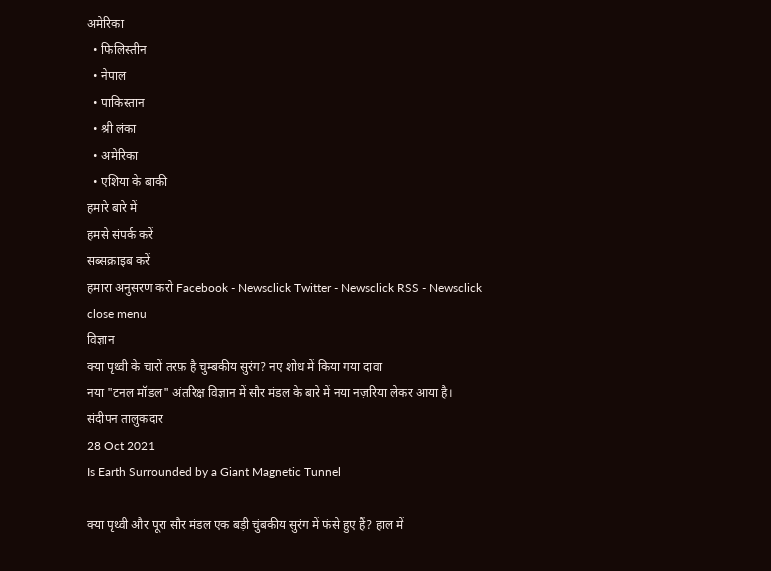अमेरिका
  • फिलिस्तीन
  • नेपाल
  • पाकिस्तान
  • श्री लंका
  • अमेरिका
  • एशिया के बाकी
हमारे बारे में
हमसे संपर्क करें
सब्सक्राइब करें
हमारा अनुसरण करो Facebook - Newsclick Twitter - Newsclick RSS - Newsclick
close menu
विज्ञान
क्या पृथ्वी के चारों तरफ़ है चुम्बकीय सुरंग? नए शोध में किया गया दावा
नया "टनल मॉडल" अंतरिक्ष विज्ञान में सौर मंडल के बारे में नया नज़रिया लेकर आया है।
संदीपन तालुकदार
28 Oct 2021
Is Earth Surrounded by a Giant Magnetic Tunnel

क्या पृथ्वी और पूरा सौर मंडल एक बड़ी चुंबकीय सुरंग में फंसे हुए हैं? हाल में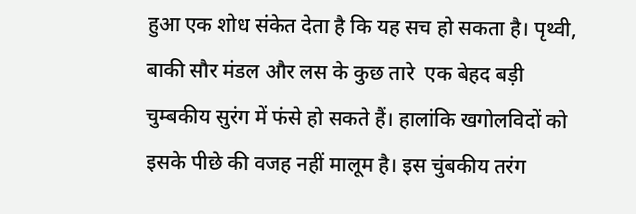हुआ एक शोध संकेत देता है कि यह सच हो सकता है। पृथ्वी, बाकी सौर मंडल और लस के कुछ तारे  एक बेहद बड़ी चुम्बकीय सुरंग में फंसे हो सकते हैं। हालांकि खगोलविदों को इसके पीछे की वजह नहीं मालूम है। इस चुंबकीय तरंग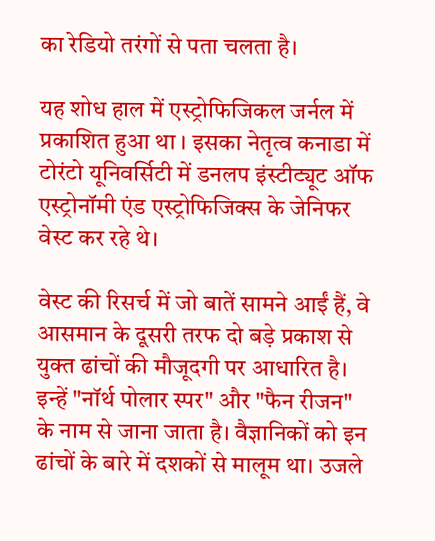का रेडियो तरंगों से पता चलता है।

यह शोध हाल में एस्ट्रोफिजिकल जर्नल में प्रकाशित हुआ था । इसका नेतृत्व कनाडा में टोरंटो यूनिवर्सिटी में डनलप इंस्टीट्यूट ऑफ एस्ट्रोनॉमी एंड एस्ट्रोफिजिक्स के जेनिफर वेस्ट कर रहे थे।

वेस्ट की रिसर्च में जो बातें सामने आईं हैं, वे आसमान के दूसरी तरफ दो बड़े प्रकाश से युक्त ढांचों की मौजूदगी पर आधारित है। इन्हें "नॉर्थ पोलार स्पर" और "फैन रीजन" के नाम से जाना जाता है। वैज्ञानिकों को इन ढांचों के बारे में दशकों से मालूम था। उजले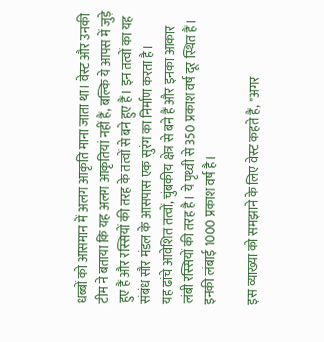धब्बों को आसमान में अलग आकृति माना जाता था। वेस्ट और उनकी टीम ने बताया कि यह अलग आकृतियां नहीं हैं, बल्कि ये आपस में जुड़े हुए हैं और रस्सियों की तरह के तत्वों से बने हुए हैं। इन तत्वों का यह संबंध सौर मंडल के आसपास एक सुरंग का निर्माण करता है।
यह ढांचे आवेशित तत्वों, चुंबकीय क्षेत्र से बने हैं और इनका आकार लंबी रस्सियों की तरह है। ये पृथ्वी से 350 प्रकाश वर्ष दूर स्थित हैं। इनकी लंबाई 1000 प्रकाश वर्ष है।

इस व्याख्या को समझाने के लिए वेस्ट कहते हैं, "अगर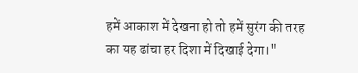हमें आकाश में देखना हो तो हमें सुरंग की तरह का यह ढांचा हर दिशा में दिखाई देगा।"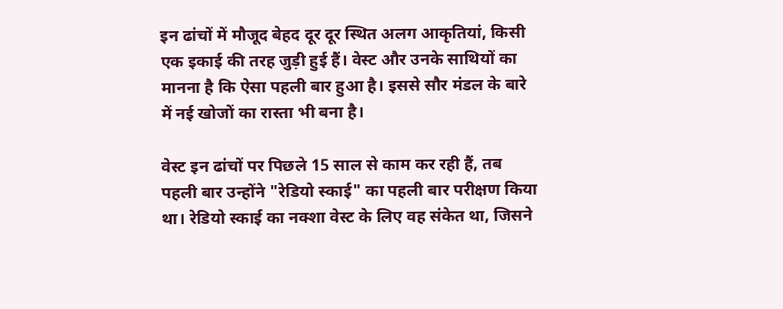इन ढांचों में मौजूद बेहद दूर दूर स्थित अलग आकृतियां, किसी एक इकाई की तरह जुड़ी हुई हैं। वेस्ट और उनके साथियों का मानना है कि ऐसा पहली बार हुआ है। इससे सौर मंडल के बारे में नई खोजों का रास्ता भी बना है।

वेस्ट इन ढांचों पर पिछले 15 साल से काम कर रही हैं, तब पहली बार उन्होंने "रेडियो स्काई" का पहली बार परीक्षण किया था। रेडियो स्काई का नक्शा वेस्ट के लिए वह संकेत था, जिसने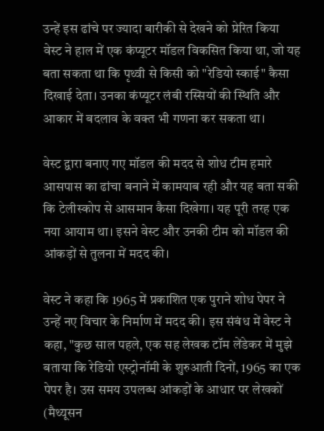उन्हें इस ढांचे पर ज्यादा बारीकी से देखने को प्रेरित किया  वेस्ट ने हाल में एक कंप्यूटर मॉडल विकसित किया था, जो यह बता सकता था कि पृथ्वी से किसी को "रेडियो स्काई" कैसा दिखाई देता। उनका कंप्यूटर लंबी रस्सियों की स्थिति और आकार में बदलाव के वक्त भी गणना कर सकता था।

वेस्ट द्वारा बनाए गए मॉडल की मदद से शोध टीम हमारे आसपास का ढांचा बनाने में कामयाब रही और यह बता सकी कि टेलीस्कोप से आसमान कैसा दिखेगा। यह पूरी तरह एक नया आयाम था। इसने वेस्ट और उनकी टीम को मॉडल की आंकड़ों से तुलना में मदद की।

वेस्ट ने कहा कि 1965 में प्रकाशित एक पुराने शोध पेपर ने उन्हें नए विचार के निर्माण में मदद की। इस संबंध में वेस्ट ने कहा, "कुछ साल पहले, एक सह लेखक टॉम लेंडेकर में मुझे बताया कि रेडियो एस्ट्रोनॉमी के शुरुआती दिनों, 1965 का एक पेपर है। उस समय उपलब्ध आंकड़ों के आधार पर लेखकों (मैथ्यूसन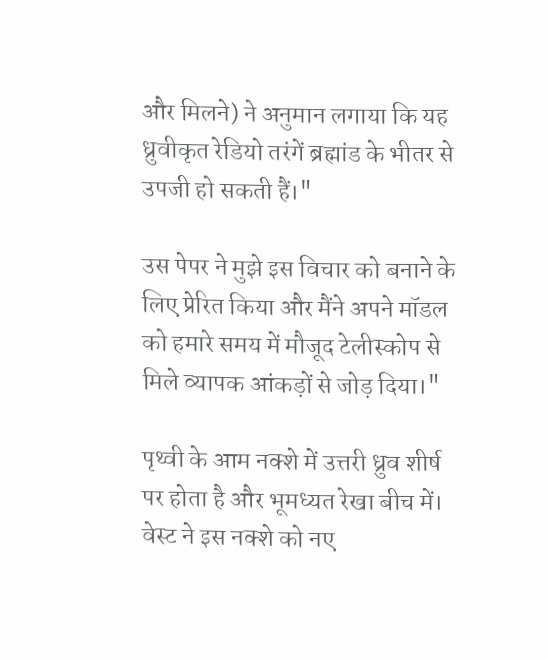और मिलने) ने अनुमान लगाया कि यह ध्रुवीकृत रेडियो तरंगें ब्रह्मांड के भीतर से  उपजी हो सकती हैं।"

उस पेपर ने मुझे इस विचार को बनाने के लिए प्रेरित किया और मैंने अपने मॉडल को हमारे समय में मौजूद टेलीस्कोप से मिले व्यापक आंकड़ों से जोड़ दिया।"

पृथ्वी के आम नक्शे में उत्तरी ध्रुव शीर्ष पर होता है और भूमध्यत रेखा बीच में। वेस्ट ने इस नक्शे को नए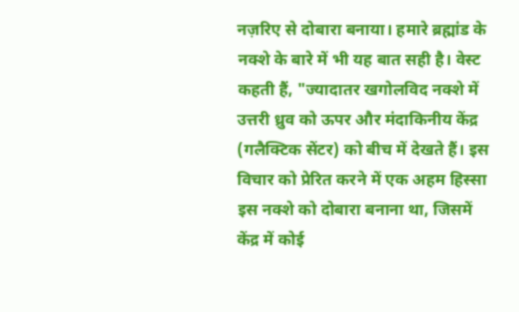नज़रिए से दोबारा बनाया। हमारे ब्रह्मांड के नक्शे के बारे में भी यह बात सही है। वेस्ट कहती हैं, "ज्यादातर खगोलविद नक्शे में उत्तरी ध्रुव को ऊपर और मंदाकिनीय केंद्र (गलैक्टिक सेंटर) को बीच में देखते हैं। इस विचार को प्रेरित करने में एक अहम हिस्सा इस नक्शे को दोबारा बनाना था, जिसमें केंद्र में कोई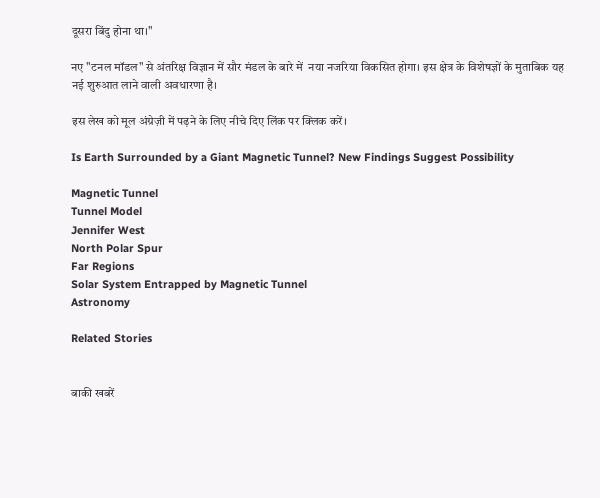दूसरा बिंदु होना था।"

नए "टनल मॉडल" से अंतरिक्ष विज्ञान में सौर मंडल के बारे में  नया नजरिया विकसित होगा। इस क्षेत्र के विशेषज्ञों के मुताबिक यह नई शुरुआत लाने वाली अवधारणा है।

इस लेख को मूल अंग्रेज़ी में पढ़ने के लिए नीचे दिए लिंक पर क्लिक करें।

Is Earth Surrounded by a Giant Magnetic Tunnel? New Findings Suggest Possibility

Magnetic Tunnel
Tunnel Model
Jennifer West
North Polar Spur
Far Regions
Solar System Entrapped by Magnetic Tunnel
Astronomy

Related Stories


बाकी खबरें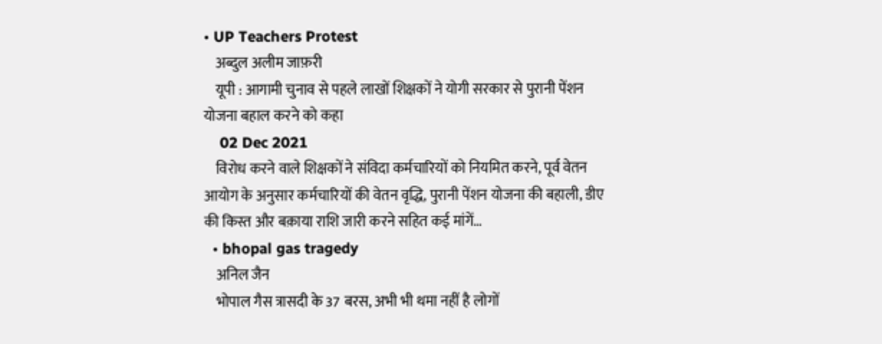• UP Teachers Protest
    अब्दुल अलीम जाफ़री
    यूपी : आगामी चुनाव से पहले लाखों शिक्षकों ने योगी सरकार से पुरानी पेंशन योजना बहाल करने को कहा
    02 Dec 2021
    विरोध करने वाले शिक्षकों ने संविदा कर्मचारियों को नियमित करने, पूर्व वेतन आयोग के अनुसार कर्मचारियों की वेतन वृद्धि, पुरानी पेंशन योजना की बहाली, डीए की किस्त और बक़ाया राशि जारी करने सहित कई मांगें…
  • bhopal gas tragedy
    अनिल जैन
    भोपाल गैस त्रासदी के 37 बरस, अभी भी थमा नहीं है लोगों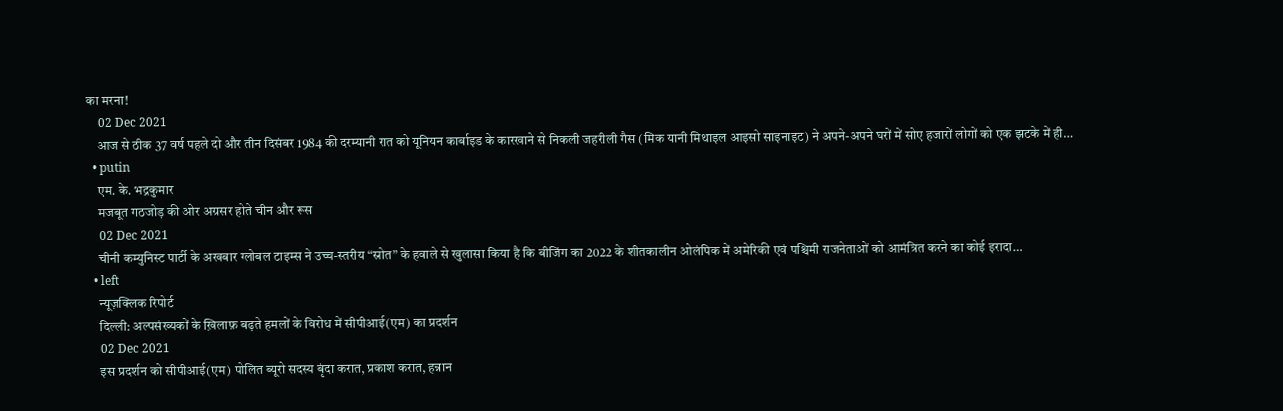का मरना!
    02 Dec 2021
    आज से ठीक 37 वर्ष पहले दो और तीन दिसंबर 1984 की दरम्यानी रात को यूनियन कार्बाइड के कारखाने से निकली जहरीली गैस (मिक यानी मिथाइल आइसो साइनाइट) ने अपने-अपने घरों में सोए हजारों लोगों को एक झटके में ही…
  • putin
    एम. के. भद्रकुमार
    मजबूत गठजोड़ की ओर अग्रसर होते चीन और रूस
    02 Dec 2021
    चीनी कम्युनिस्ट पार्टी के अखबार ग्लोबल टाइम्स ने उच्च-स्तरीय “स्रोत” के हवाले से खुलासा किया है कि बीजिंग का 2022 के शीतकालीन ओलंपिक में अमेरिकी एवं पश्चिमी राजनेताओं को आमंत्रित करने का कोई इरादा…
  • left
    न्यूज़क्लिक रिपोर्ट
    दिल्ली: अल्पसंख्यकों के ख़िलाफ़ बढ़ते हमलों के विरोध में सीपीआई(एम) का प्रदर्शन
    02 Dec 2021
    इस प्रदर्शन को सीपीआई(एम) पोलित ब्यूरो सदस्य बृंदा करात, प्रकाश करात, हन्नान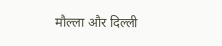मौल्ला और दिल्ली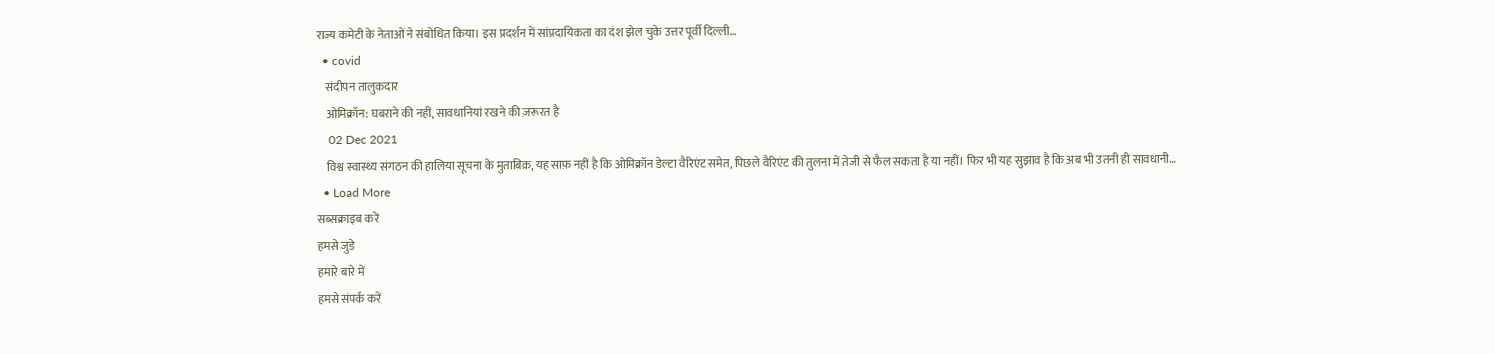राज्य कमेटी के नेताओं ने संबोधित किया। इस प्रदर्शन में सांप्रदायिकता का दंश झेल चुके उत्तर पूर्वी दिल्ली…
  • covid
    संदीपन तालुकदार
    ओमिक्रॉन: घबराने की नहीं, सावधानियां रखने की ज़रूरत है
    02 Dec 2021
    विश्व स्वास्थ्य संगठन की हालिया सूचना के मुताबिक़, यह साफ़ नहीं है कि ओमिक्रॉन डेल्टा वैरिएंट समेत, पिछले वैरिएंट की तुलना में तेजी से फैल सकता है या नहीं। फिर भी यह सुझाव है कि अब भी उतनी ही सावधानी…
  • Load More
सब्सक्राइब करें
हमसे जुडे
हमारे बारे में
हमसे संपर्क करें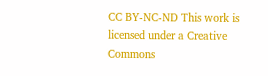CC BY-NC-ND This work is licensed under a Creative Commons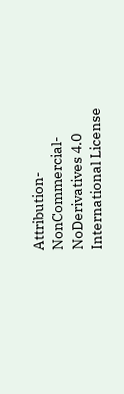Attribution-NonCommercial-NoDerivatives 4.0 International License